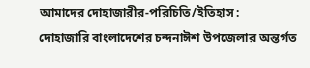আমাদের দোহাজারীর-পরিচিতি/ইতিহাস :
দোহাজারি বাংলাদেশের চন্দনাঈশ উপজেলার অন্তর্গত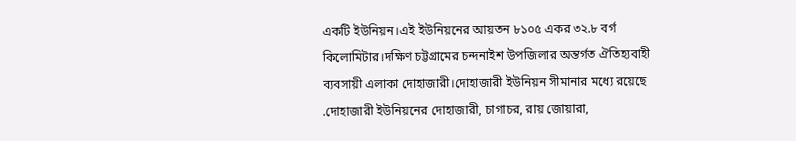একটি ইউনিয়ন।এই ইউনিয়নের আয়তন ৮১০৫ একর ৩২.৮ বর্গ কিলোমিটার।দক্ষিণ চট্টগ্রামের চন্দনাইশ উপজিলার অন্তর্গত ঐতিহ্যবাহী ব্যবসায়ী এলাকা দোহাজারী।দোহাজারী ইউনিয়ন সীমানার মধ্যে রয়েছে .দোহাজারী ইউনিয়নের দোহাজারী, চাগাচর, রায় জোয়ারা,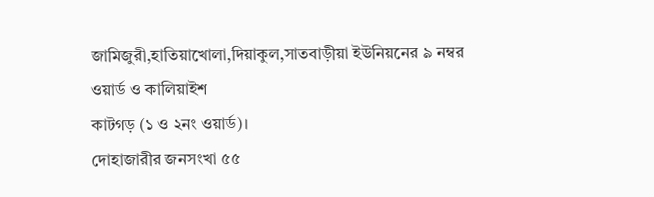জামিজুরী,হাতিয়াখোলা,দিয়াকুল,সাতবাড়ীয়া ইউনিয়নের ৯ নম্বর ওয়ার্ড ও কালিয়াইশ
কাটগড় (১ ও ২নং ওয়ার্ড)।
দোহাজারীর জনসংখা ৫৫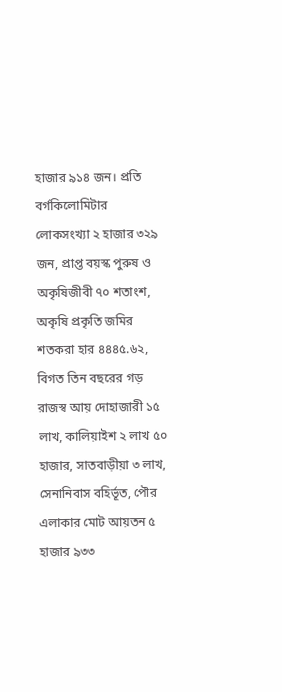হাজার ৯১৪ জন। প্রতি বর্গকিলোমিটার লোকসংখ্যা ২ হাজার ৩২৯ জন, প্রাপ্ত বয়স্ক পুরুষ ও অকৃষিজীবী ৭০ শতাংশ, অকৃষি প্রকৃতি জমির শতকরা হার ৪৪৪৫.৬২, বিগত তিন বছরের গড় রাজস্ব আয় দোহাজারী ১৫ লাখ, কালিয়াইশ ২ লাখ ৫০ হাজার, সাতবাড়ীয়া ৩ লাখ, সেনানিবাস বহির্ভূত, পৌর এলাকার মোট আয়তন ৫ হাজার ৯৩৩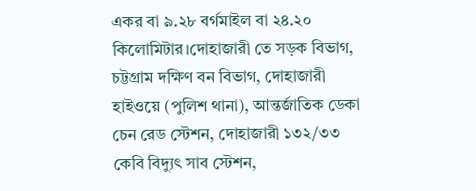একর বা ৯.২৮ বর্গমাইল বা ২৪.২০ কিলোমিটার।দোহাজারী তে সড়ক বিভাগ, চট্টগ্রাম দক্ষিণ বন বিভাগ, দোহাজারী হাইওয়ে (পুলিশ থানা), আন্তর্জাতিক ডেকা চেন রেড স্টেশন, দোহাজারী ১৩২/৩৩ কেবি বিদ্যুৎ সাব স্টেশন,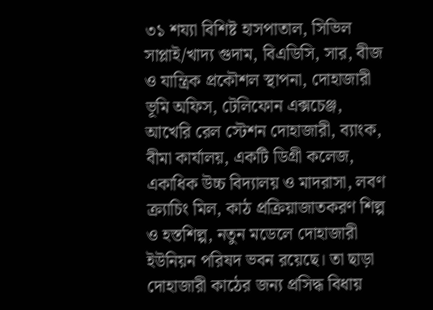৩১ শয্যা বিশিষ্ট হাসপাতাল, সিভিল সাপ্লাই/খাদ্য গুদাম, বিএডিসি, সার, বীজ ও যান্ত্রিক প্রকৌশল স্থাপনা, দোহাজারী ভূমি অফিস, টেলিফোন এক্সচেঞ্জ, আখেরি রেল স্টেশন দোহাজারী, ব্যাংক, বীমা কার্যালয়, একটি ডিগ্রী কলেজ, একাধিক উচ্চ বিদ্যালয় ও মাদরাসা, লবণ ক্র্যাচিং মিল, কাঠ প্রক্রিয়াজাতকরণ শিল্প ও হস্তশিল্প, নতুন মডেলে দোহাজারী ইউনিয়ন পরিষদ ভবন রয়েছে। তা ছাড়া দোহাজারী কাঠের জন্য প্রসিদ্ধ বিধায়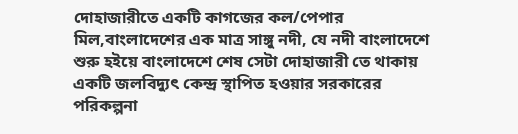দোহাজারীতে একটি কাগজের কল/পেপার মিল,বাংলাদেশের এক মাত্র সাঙ্গু নদী, যে নদী বাংলাদেশে শুরু হইয়ে বাংলাদেশে শেষ সেটা দোহাজারী তে থাকায় একটি জলবিদ্যুৎ কেন্দ্র স্থাপিত হওয়ার সরকারের পরিকল্পনা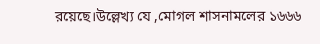রয়েছে।উল্লেখ্য যে ,মোগল শাসনামলের ১৬৬৬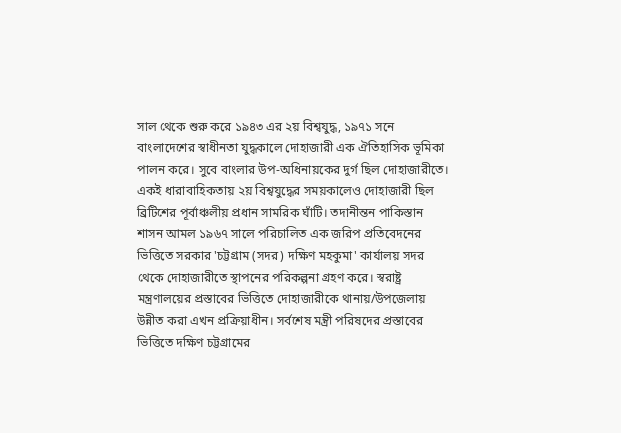সাল থেকে শুরু করে ১৯৪৩ এর ২য় বিশ্বযুদ্ধ, ১৯৭১ সনে বাংলাদেশের স্বাধীনতা যুদ্ধকালে দোহাজারী এক ঐতিহাসিক ভূমিকা পালন করে। সুবে বাংলার উপ-অধিনায়কের দুর্গ ছিল দোহাজারীতে। একই ধারাবাহিকতায় ২য় বিশ্বযুদ্ধের সময়কালেও দোহাজারী ছিল ব্রিটিশের পূর্বাঞ্চলীয় প্রধান সামরিক ঘাঁটি। তদানীন্তন পাকিস্তান শাসন আমল ১৯৬৭ সালে পরিচালিত এক জরিপ প্রতিবেদনের ভিত্তিতে সরকার 'চট্টগ্রাম (সদর) দক্ষিণ মহকুমা' কার্যালয় সদর থেকে দোহাজারীতে স্থাপনের পরিকল্পনা গ্রহণ করে। স্বরাষ্ট্র মন্ত্রণালয়ের প্রস্তাবের ভিত্তিতে দোহাজারীকে থানায়/উপজেলায় উন্নীত করা এখন প্রক্রিয়াধীন। সর্বশেষ মন্ত্রী পরিষদের প্রস্তাবের ভিত্তিতে দক্ষিণ চট্টগ্রামের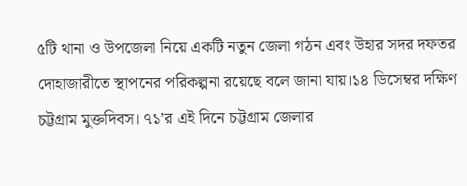৫টি থানা ও উপজেলা নিয়ে একটি নতুন জেলা গঠন এবং উহার সদর দফতর দোহাজারীতে স্থাপনের পরিকল্পনা রয়েছে বলে জানা যায়।১৪ ডিসেম্বর দক্ষিণ চট্টগ্রাম মুক্তদিবস। ৭১’র এই দিনে চট্টগ্রাম জেলার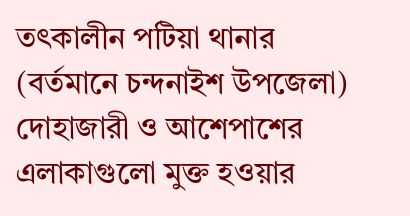তৎকালীন পটিয়া থানার (বর্তমানে চন্দনাইশ উপজেলা) দোহাজারী ও আশেপাশের এলাকাগুলো মুক্ত হওয়ার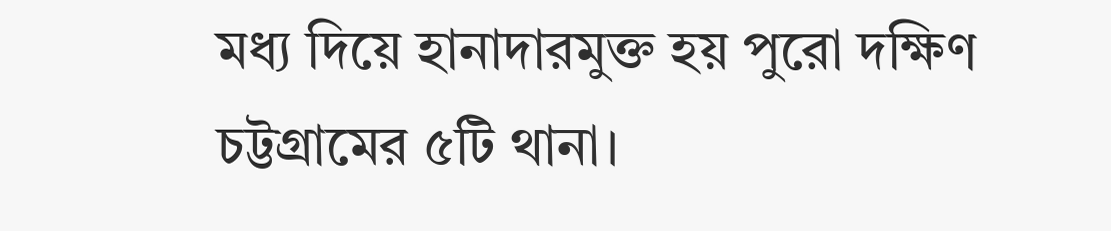মধ্য দিয়ে হানাদারমুক্ত হয় পুরো দক্ষিণ চট্টগ্রামের ৫টি থানা।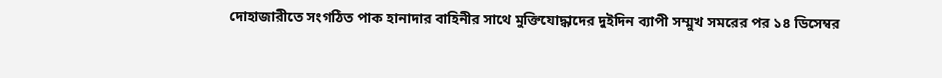দোহাজারীতে সংগঠিত পাক হানাদার বাহিনীর সাথে মুক্তিযোদ্ধাদের দুইদিন ব্যাপী সম্মুখ সমরের পর ১৪ ডিসেম্বর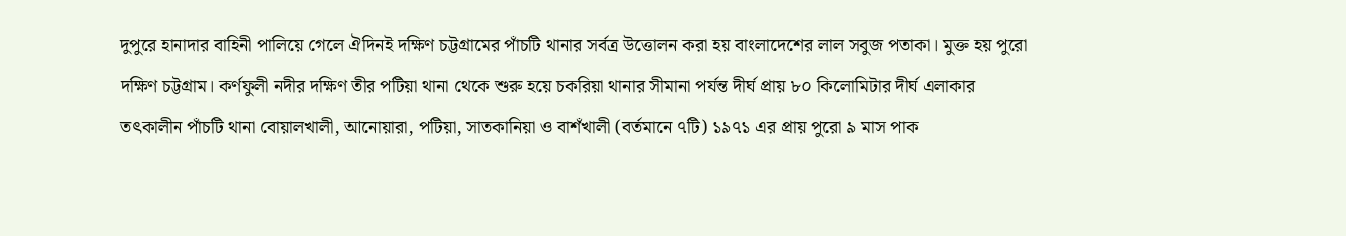দুপুরে হানাদার বাহিনী পালিয়ে গেলে ঐদিনই দক্ষিণ চট্টগ্রামের পাঁচটি থানার সর্বত্র উত্তোলন করা হয় বাংলাদেশের লাল সবুজ পতাকা। মুক্ত হয় পুরো দক্ষিণ চট্টগ্রাম। কর্ণফুলী নদীর দক্ষিণ তীর পটিয়া থানা থেকে শুরু হয়ে চকরিয়া থানার সীমানা পর্যন্ত দীর্ঘ প্রায় ৮০ কিলোমিটার দীর্ঘ এলাকার তৎকালীন পাঁচটি থানা বোয়ালখালী, আনোয়ারা, পটিয়া, সাতকানিয়া ও বাশঁখালী (বর্তমানে ৭টি) ১৯৭১ এর প্রায় পুরো ৯ মাস পাক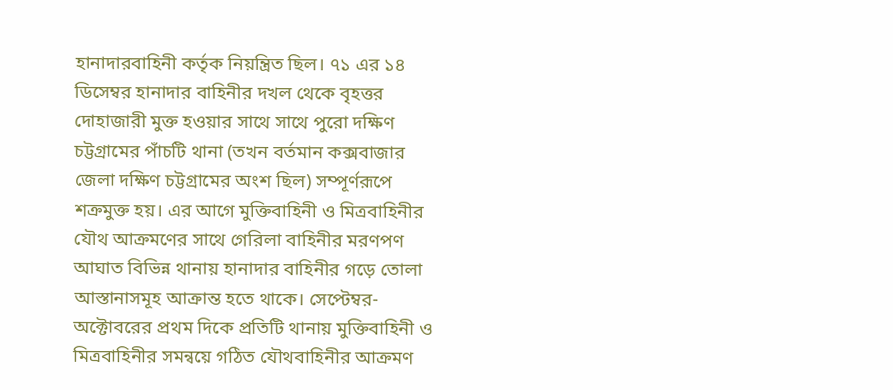হানাদারবাহিনী কর্তৃক নিয়ন্ত্রিত ছিল। ৭১ এর ১৪ ডিসেম্বর হানাদার বাহিনীর দখল থেকে বৃহত্তর দোহাজারী মুক্ত হওয়ার সাথে সাথে পুরো দক্ষিণ চট্টগ্রামের পাঁচটি থানা (তখন বর্তমান কক্সবাজার জেলা দক্ষিণ চট্টগ্রামের অংশ ছিল) সম্পূর্ণরূপে শক্রমুক্ত হয়। এর আগে মুক্তিবাহিনী ও মিত্রবাহিনীর যৌথ আক্রমণের সাথে গেরিলা বাহিনীর মরণপণ আঘাত বিভিন্ন থানায় হানাদার বাহিনীর গড়ে তোলা আস্তানাসমূহ আক্রান্ত হতে থাকে। সেপ্টেম্বর-অক্টোবরের প্রথম দিকে প্রতিটি থানায় মুক্তিবাহিনী ও মিত্রবাহিনীর সমন্বয়ে গঠিত যৌথবাহিনীর আক্রমণ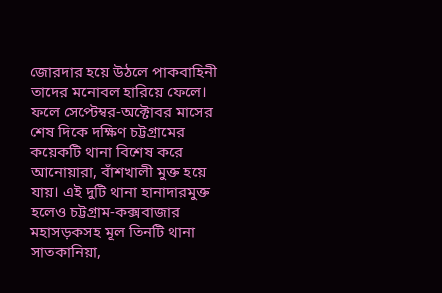জোরদার হয়ে উঠলে পাকবাহিনী তাদের মনোবল হারিয়ে ফেলে। ফলে সেপ্টেম্বর-অক্টোবর মাসের শেষ দিকে দক্ষিণ চট্টগ্রামের কয়েকটি থানা বিশেষ করে আনোয়ারা, বাঁশখালী মুক্ত হয়ে যায়। এই দুটি থানা হানাদারমুক্ত হলেও চট্টগ্রাম-কক্সবাজার মহাসড়কসহ মূল তিনটি থানা সাতকানিয়া,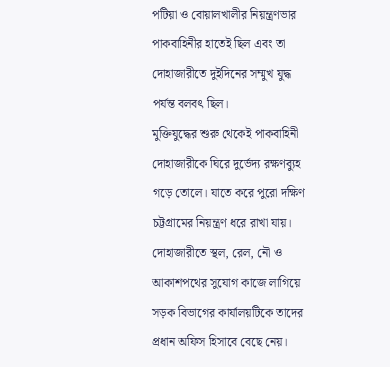পটিয়া ও বোয়ালখালীর নিয়ন্ত্রণভার পাকবাহিনীর হাতেই ছিল এবং তা দোহাজারীতে দুইদিনের সম্মুখ যুদ্ধ পর্যন্ত বলবৎ ছিল।
মুক্তিযুদ্ধের শুরু থেকেই পাকবাহিনী দোহাজারীকে ঘিরে দুর্ভেদ্য রক্ষণব্যুহ গড়ে তোলে। যাতে করে পুরো দক্ষিণ চট্টগ্রামের নিয়ন্ত্রণ ধরে রাখা যায়। দোহাজারীতে স্থল, রেল, নৌ ও আকাশপথের সুযোগ কাজে লাগিয়ে সড়ক বিভাগের কার্যালয়টিকে তাদের প্রধান অফিস হিসাবে বেছে নেয়।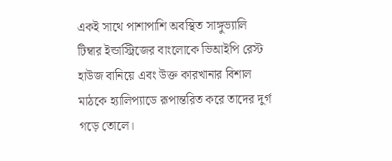একই সাথে পাশাপাশি অবস্থিত সাঙ্গুভ্যালি টিম্বার ইন্ডাস্ট্রিজের বাংলোকে ভিআইপি রেস্ট হাউজ বানিয়ে এবং উক্ত কারখানার বিশাল মাঠকে হ্যালিপ্যাডে রূপান্তরিত করে তাদের দুর্গ গড়ে তোলে।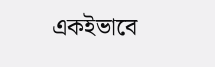একইভাবে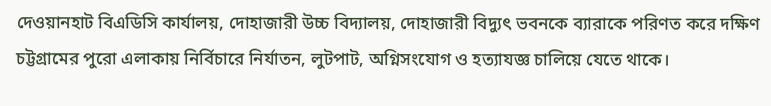দেওয়ানহাট বিএডিসি কার্যালয়, দোহাজারী উচ্চ বিদ্যালয়, দোহাজারী বিদ্যুৎ ভবনকে ব্যারাকে পরিণত করে দক্ষিণ চট্টগ্রামের পুরো এলাকায় নির্বিচারে নির্যাতন, লুটপাট, অগ্নিসংযোগ ও হত্যাযজ্ঞ চালিয়ে যেতে থাকে।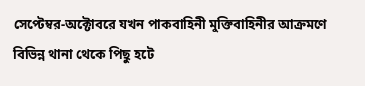সেপ্টেম্বর-অক্টোবরে যখন পাকবাহিনী মুক্তিবাহিনীর আক্রমণে বিভিন্ন থানা থেকে পিছু হটে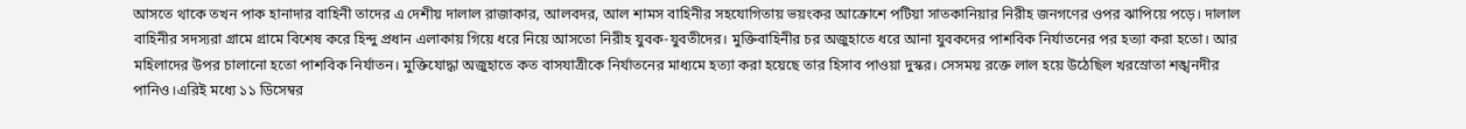আসতে থাকে তখন পাক হানাদার বাহিনী তাদের এ দেশীয় দালাল রাজাকার, আলবদর, আল শামস বাহিনীর সহযোগিতায় ভয়ংকর আক্রোশে পটিয়া সাতকানিয়ার নিরীহ জনগণের ওপর ঝাপিয়ে পড়ে। দালাল বাহিনীর সদস্যরা গ্রামে গ্রামে বিশেষ করে হিন্দু প্রধান এলাকায় গিয়ে ধরে নিয়ে আসতো নিরীহ যুবক-যুবতীদের। মুক্তিবাহিনীর চর অজুহাতে ধরে আনা যুবকদের পাশবিক নির্যাতনের পর হত্যা করা হতো। আর মহিলাদের উপর চালানো হতো পাশবিক নির্যাতন। মুক্তিযোদ্ধা অজুহাতে কত বাসযাত্রীকে নির্যাতনের মাধ্যমে হত্যা করা হয়েছে তার হিসাব পাওয়া দুস্কর। সেসময় রক্তে লাল হয়ে উঠেছিল খরস্রোতা শঙ্খনদীর পানিও।এরিই মধ্যে ১১ ডিসেম্বর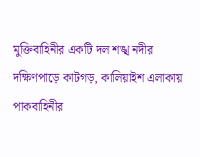মুক্তিবাহিনীর একটি দল শঙ্খ নদীর দক্ষিণপাড়ে কাটগড়, কালিয়াইশ এলাকায় পাকবাহিনীর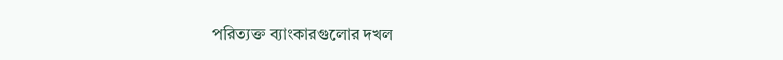পরিত্যক্ত ব্যাংকারগুলোর দখল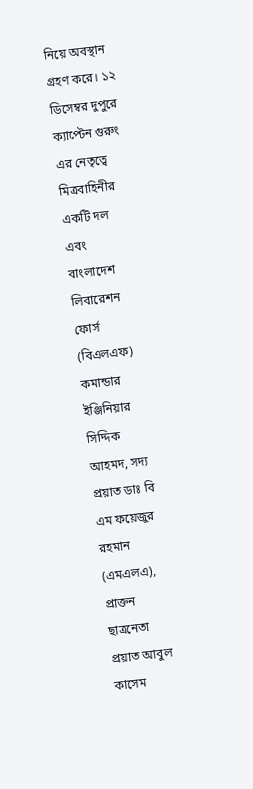নিয়ে অবস্থান গ্রহণ করে। ১২ ডিসেম্বর দুপুরে ক্যাপ্টেন গুরুং এর নেতৃত্বে মিত্রবাহিনীর একটি দল এবং বাংলাদেশ লিবারেশন ফোর্স (বিএলএফ) কমান্ডার ইঞ্জিনিয়ার সিদ্দিক আহমদ, সদ্য প্রয়াত ডাঃ বি এম ফয়েজুর রহমান (এমএলএ), প্রাক্তন ছাত্রনেতা প্রয়াত আবুল কাসেম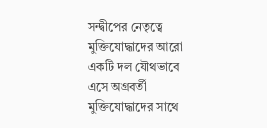সন্দ্বীপের নেতৃত্বে মুক্তিযোদ্ধাদের আরো একটি দল যৌথভাবে এসে অগ্রবর্তী মুক্তিযোদ্ধাদের সাথে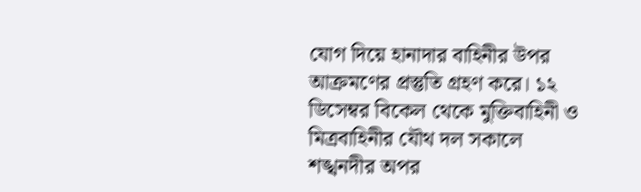যোগ দিয়ে হানাদার বাহিনীর উপর আক্রমণের প্রস্তুতি গ্রহণ করে। ১২ ডিসেম্বর বিকেল থেকে মুক্তিবাহিনী ও মিত্রবাহিনীর যৌথ দল সকালে শঙ্খনদীর অপর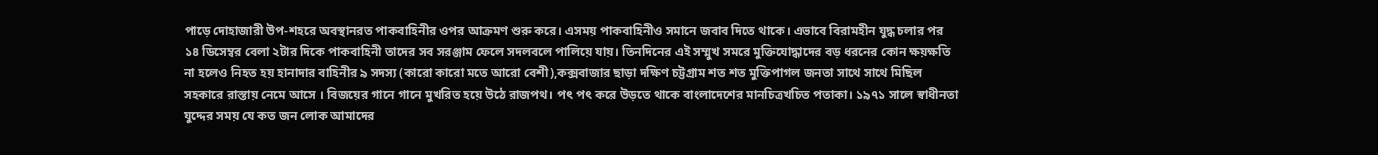পাড়ে দোহাজারী উপ-শহরে অবস্থানরত পাকবাহিনীর ওপর আক্রমণ শুরু করে। এসময় পাকবাহিনীও সমানে জবাব দিতে থাকে। এভাবে বিরামহীন যুদ্ধ চলার পর ১৪ ডিসেম্বর বেলা ২টার দিকে পাকবাহিনী তাদের সব সরঞ্জাম ফেলে সদলবলে পালিয়ে যায়। তিনদিনের এই সম্মুখ সমরে মুক্তিযোদ্ধাদের বড় ধরনের কোন ক্ষয়ক্ষতি না হলেও নিহত হয় হানাদার বাহিনীর ৯ সদস্য (কারো কারো মতে আরো বেশী),কক্সবাজার ছাড়া দক্ষিণ চট্টগ্রাম শত শত মুক্তিপাগল জনতা সাথে সাথে মিছিল সহকারে রাস্তায় নেমে আসে । বিজয়ের গানে গানে মুখরিত হয়ে উঠে রাজপথ। পৎ পৎ করে উড়তে থাকে বাংলাদেশের মানচিত্রখচিত পতাকা। ১৯৭১ সালে স্বাধীনতা যুদ্দের সময় যে কত জন লোক আমাদের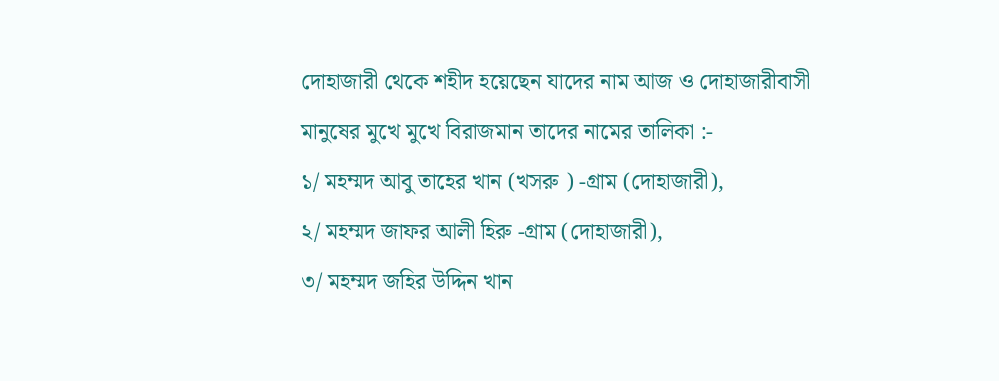দোহাজারী থেকে শহীদ হয়েছেন যাদের নাম আজ ও দোহাজারীবাসী মানুষের মুখে মুখে বিরাজমান তাদের নামের তালিকা :-
১/ মহম্মদ আবু তাহের খান (খসরু ) -গ্রাম (দোহাজারী),
২/ মহম্মদ জাফর আলী হিরু -গ্রাম (দোহাজারী),
৩/ মহম্মদ জহির উদ্দিন খান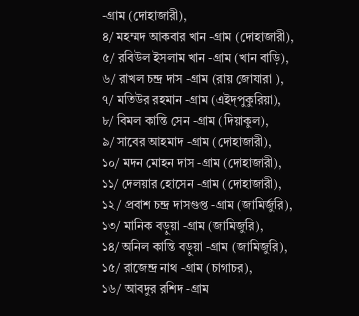-গ্রাম (দোহাজারী),
৪/ মহম্মদ আকবার খান -গ্রাম (দোহাজারী),
৫/ রবিউল ইসলাম খান -গ্রাম (খান বাড়ি),
৬/ রাখল চন্দ্র দাস -গ্রাম (রায় জোযারা ),
৭/ মতিউর রহমান -গ্রাম (এইদ্পুকুরিয়া),
৮/ বিমল কান্তি সেন -গ্রাম (দিয়াকুল),
৯/ সাবের আহমাদ -গ্রাম (দোহাজারী),
১০/ মদন মোহন দাস -গ্রাম (দোহাজারী),
১১/ দেলয়ার হোসেন -গ্রাম (দোহাজারী),
১২/ প্রবাশ চন্দ্র দাসগুপ্ত -গ্রাম (জামির্জুরি),
১৩/ মানিক বড়ুয়া -গ্রাম (জামিজুরি),
১৪/ অনিল কান্তি বড়ুয়া -গ্রাম (জামিজুরি),
১৫/ রাজেন্দ্র নাথ -গ্রাম (চাগাচর),
১৬/ আবদুর রশিদ -গ্রাম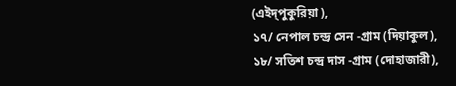(এইদ্পুকুরিয়া ),
১৭/ নেপাল চন্দ্র সেন -গ্রাম (দিয়াকুল),
১৮/ সতিশ চন্দ্র দাস -গ্রাম (দোহাজারী),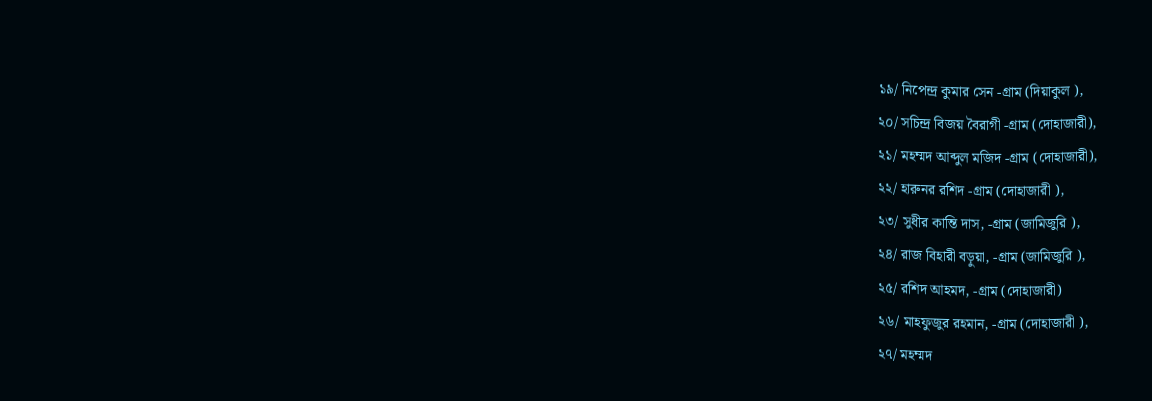১৯/ নিপেন্দ্র কুমার সেন -গ্রাম (দিয়াকুল ),
২০/ সচিন্দ্র বিজয় বৈরাগী -গ্রাম (দোহাজারী),
২১/ মহম্মদ আব্দুল মজিদ -গ্রাম (দোহাজারী),
২২/ হারুনর রশিদ -গ্রাম (দোহাজারী ),
২৩/ সুধীর কান্তি দাস, -গ্রাম (জামিজুরি ),
২৪/ রাজ বিহারী বড়ুয়া, -গ্রাম (জামিজুরি ),
২৫/ রশিদ আহমদ, -গ্রাম (দোহাজারী)
২৬/ মাহফুজুর রহমান, -গ্রাম (দোহাজারী ),
২৭/ মহম্মদ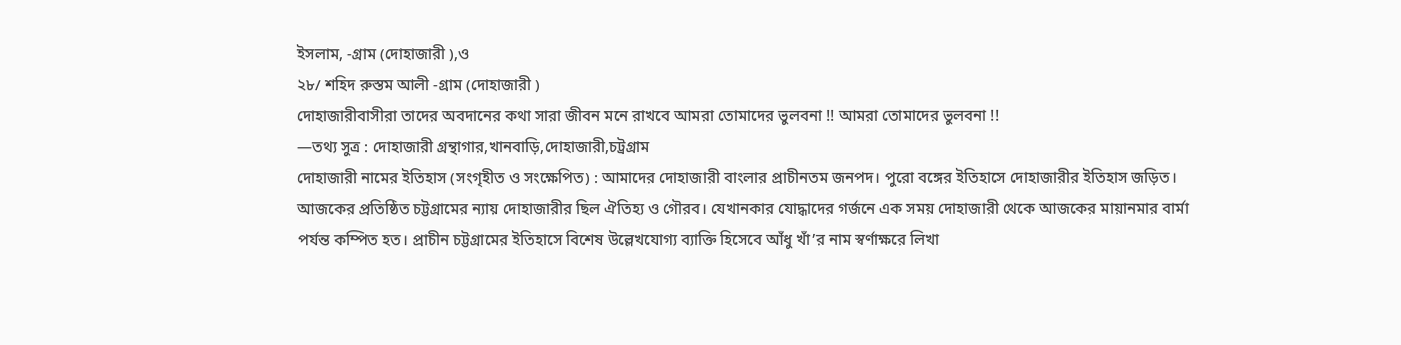ইসলাম, -গ্রাম (দোহাজারী ),ও
২৮/ শহিদ রুস্তম আলী -গ্রাম (দোহাজারী )
দোহাজারীবাসীরা তাদের অবদানের কথা সারা জীবন মনে রাখবে আমরা তোমাদের ভুলবনা !! আমরা তোমাদের ভুলবনা !!
—তথ্য সুত্র : দোহাজারী গ্রন্থাগার,খানবাড়ি,দোহাজারী,চট্রগ্রাম
দোহাজারী নামের ইতিহাস (সংগৃহীত ও সংক্ষেপিত) : আমাদের দোহাজারী বাংলার প্রাচীনতম জনপদ। পুরো বঙ্গের ইতিহাসে দোহাজারীর ইতিহাস জড়িত। আজকের প্রতিষ্ঠিত চট্টগ্রামের ন্যায় দোহাজারীর ছিল ঐতিহ্য ও গৌরব। যেখানকার যোদ্ধাদের গর্জনে এক সময় দোহাজারী থেকে আজকের মায়ানমার বার্মা পর্যন্ত কম্পিত হত। প্রাচীন চট্টগ্রামের ইতিহাসে বিশেষ উল্লেখযোগ্য ব্যাক্তি হিসেবে আঁধু খাঁ’র নাম স্বর্ণাক্ষরে লিখা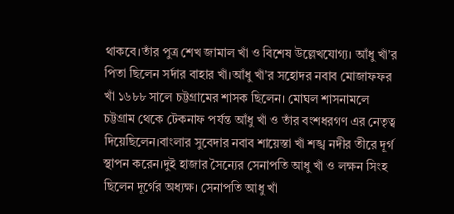থাকবে।তাঁর পুত্র শেখ জামাল খাঁ ও বিশেষ উল্লেখযোগ্য। আঁধু খাঁ’র পিতা ছিলেন সর্দার বাহার খাঁ।আঁধু খাঁ’র সহোদর নবাব মোজাফফর খাঁ ১৬৮৮ সালে চট্টগ্রামের শাসক ছিলেন। মোঘল শাসনামলে চট্টগ্রাম থেকে টেকনাফ পর্যন্ত আঁধু খাঁ ও তাঁর বংশধরগণ এর নেতৃত্ব দিয়েছিলেন।বাংলার সুবেদার নবাব শায়েস্তা খাঁ শঙ্খ নদীর তীরে দূর্গ স্থাপন করেন।দুই হাজার সৈন্যের সেনাপতি আধু খাঁ ও লক্ষন সিংহ ছিলেন দূর্গের অধ্যক্ষ। সেনাপতি আধু খাঁ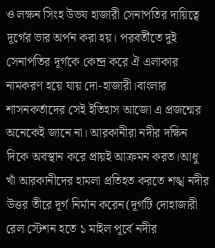ও লক্ষন সিংহ উভয হাজারী সেনাপতির দায়িত্বে দূর্গের ভার অর্পন করা হয়। পরবর্তীতে দুই সেনাপতির দূর্গকে কেন্দ্র করে ঐ এলাকার নামকরণ হয়ে যায় দো-হাজারী।বাংলার শাসনকর্তাদের সেই ইতিহাস আজো এ প্রজন্মের অনেকেই জানে না। আরকানীরা নদীর দক্ষিন দিকে অবস্থান করে প্রায়ই আক্রমন করত।আধু খাঁ আরকানীদের হামলা প্রতিহত করতে শঙ্খ নদীর উত্তর তীরে দূর্গ নির্মান করেন(দূর্গটি দোহাজারী রেল স্টেশন হতে ১ মাইল পূর্বে নদীর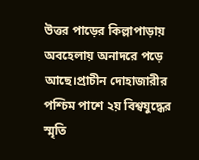উত্তর পাড়ের কিল্লাপাড়ায় অবহেলায় অনাদরে পড়ে আছে।প্রাচীন দোহাজারীর পশ্চিম পাশে ২য় বিশ্বযুদ্ধের স্মৃতি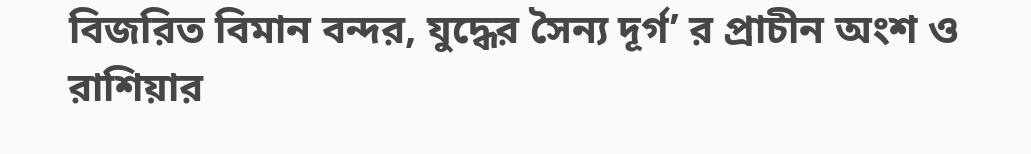বিজরিত বিমান বন্দর, যুদ্ধের সৈন্য দূর্গ’ র প্রাচীন অংশ ও রাশিয়ার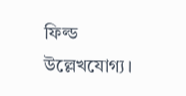ফিল্ড উল্লেখযোগ্য।